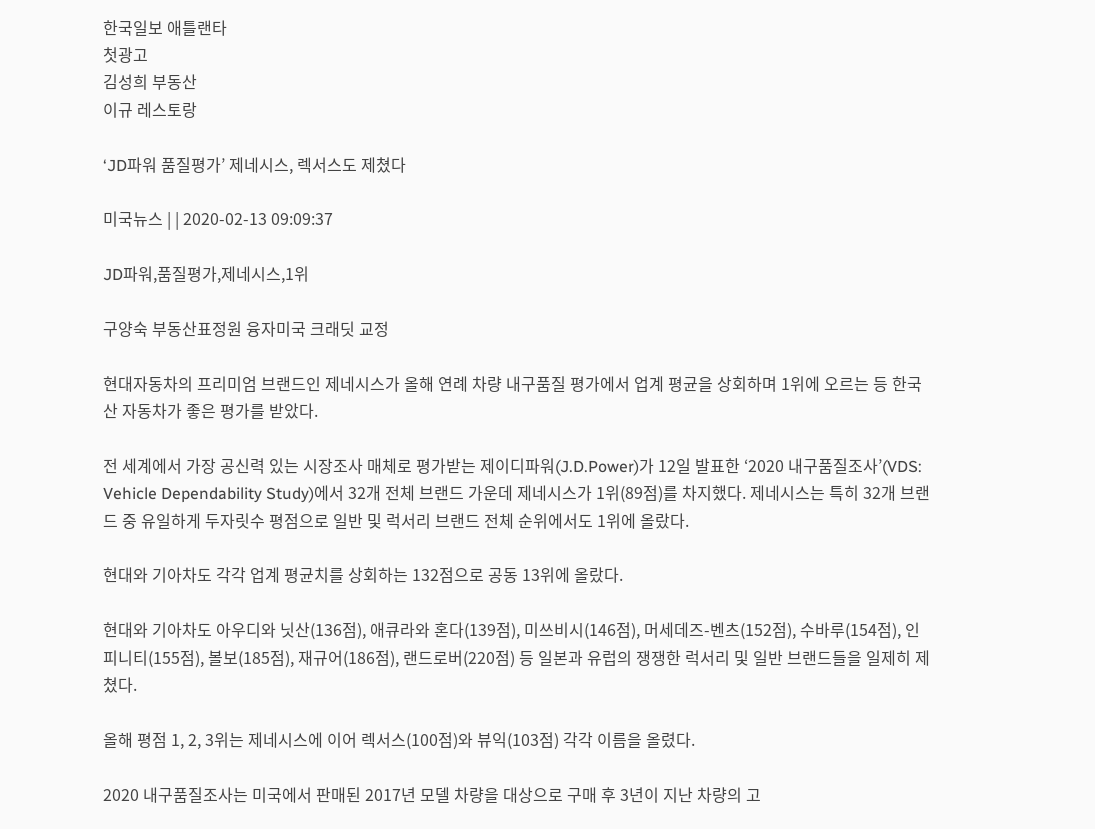한국일보 애틀랜타
첫광고
김성희 부동산
이규 레스토랑

‘JD파워 품질평가’ 제네시스, 렉서스도 제쳤다

미국뉴스 | | 2020-02-13 09:09:37

JD파워,품질평가,제네시스,1위

구양숙 부동산표정원 융자미국 크래딧 교정

현대자동차의 프리미엄 브랜드인 제네시스가 올해 연례 차량 내구품질 평가에서 업계 평균을 상회하며 1위에 오르는 등 한국산 자동차가 좋은 평가를 받았다.

전 세계에서 가장 공신력 있는 시장조사 매체로 평가받는 제이디파워(J.D.Power)가 12일 발표한 ‘2020 내구품질조사’(VDS: Vehicle Dependability Study)에서 32개 전체 브랜드 가운데 제네시스가 1위(89점)를 차지했다. 제네시스는 특히 32개 브랜드 중 유일하게 두자릿수 평점으로 일반 및 럭서리 브랜드 전체 순위에서도 1위에 올랐다.

현대와 기아차도 각각 업계 평균치를 상회하는 132점으로 공동 13위에 올랐다.

현대와 기아차도 아우디와 닛산(136점), 애큐라와 혼다(139점), 미쓰비시(146점), 머세데즈-벤츠(152점), 수바루(154점), 인피니티(155점), 볼보(185점), 재규어(186점), 랜드로버(220점) 등 일본과 유럽의 쟁쟁한 럭서리 및 일반 브랜드들을 일제히 제쳤다.

올해 평점 1, 2, 3위는 제네시스에 이어 렉서스(100점)와 뷰익(103점) 각각 이름을 올렸다.

2020 내구품질조사는 미국에서 판매된 2017년 모델 차량을 대상으로 구매 후 3년이 지난 차량의 고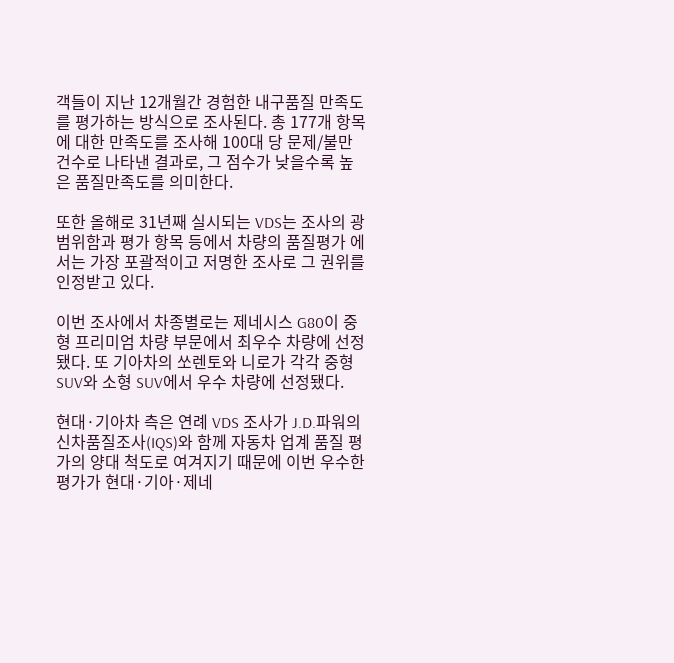객들이 지난 12개월간 경험한 내구품질 만족도를 평가하는 방식으로 조사된다. 총 177개 항목에 대한 만족도를 조사해 100대 당 문제/불만 건수로 나타낸 결과로, 그 점수가 낮을수록 높은 품질만족도를 의미한다.

또한 올해로 31년째 실시되는 VDS는 조사의 광범위함과 평가 항목 등에서 차량의 품질평가 에서는 가장 포괄적이고 저명한 조사로 그 권위를 인정받고 있다.

이번 조사에서 차종별로는 제네시스 G80이 중형 프리미엄 차량 부문에서 최우수 차량에 선정됐다. 또 기아차의 쏘렌토와 니로가 각각 중형 SUV와 소형 SUV에서 우수 차량에 선정됐다.

현대·기아차 측은 연례 VDS 조사가 J.D.파워의 신차품질조사(IQS)와 함께 자동차 업계 품질 평가의 양대 척도로 여겨지기 때문에 이번 우수한 평가가 현대·기아·제네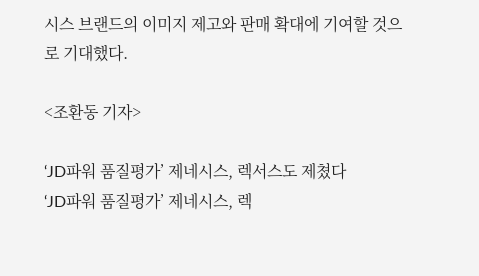시스 브랜드의 이미지 제고와 판매 확대에 기여할 것으로 기대했다.

<조환동 기자>

‘JD파워 품질평가’ 제네시스, 렉서스도 제쳤다
‘JD파워 품질평가’ 제네시스, 렉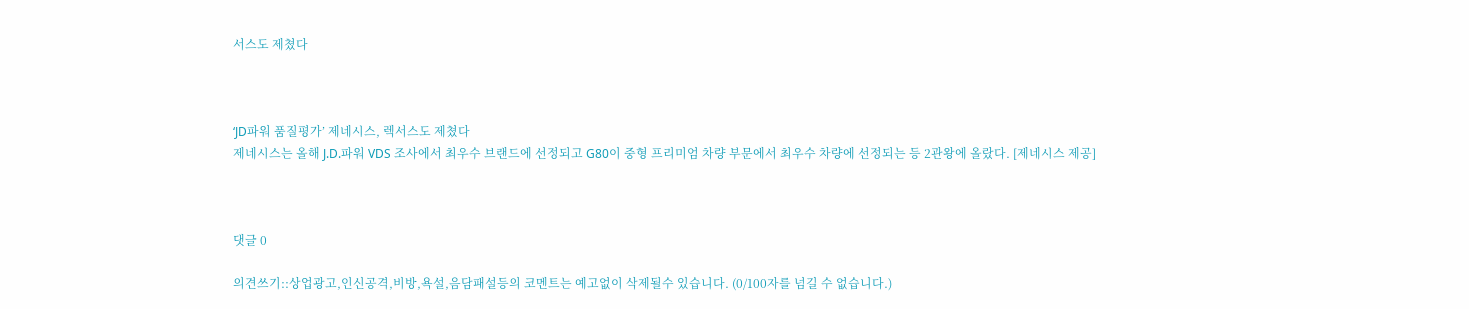서스도 제쳤다



‘JD파워 품질평가’ 제네시스, 렉서스도 제쳤다
제네시스는 올해 J.D.파워 VDS 조사에서 최우수 브랜드에 선정되고 G80이 중형 프리미엄 차량 부문에서 최우수 차량에 선정되는 등 2관왕에 올랐다. [제네시스 제공]



댓글 0

의견쓰기::상업광고,인신공격,비방,욕설,음담패설등의 코멘트는 예고없이 삭제될수 있습니다. (0/100자를 넘길 수 없습니다.)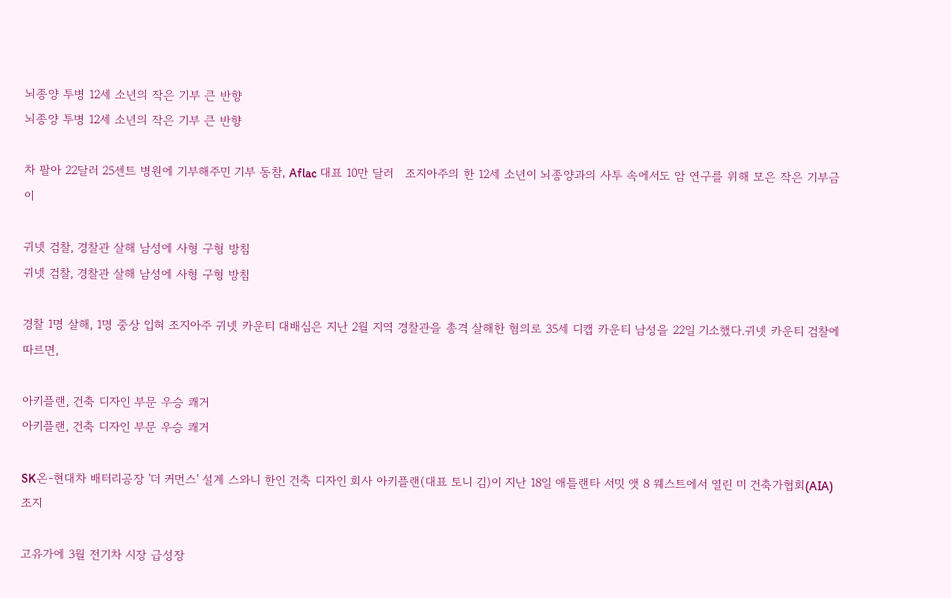뇌종양 투병 12세 소년의 작은 기부 큰 반향
뇌종양 투병 12세 소년의 작은 기부 큰 반향

차 팔아 22달러 25센트 병원에 기부해주민 기부 동참, Aflac 대표 10만 달러   조지아주의 한 12세 소년이 뇌종양과의 사투 속에서도 암 연구를 위해 모은 작은 기부금이

귀넷 검찰, 경찰관 살해 남성에 사형 구형 방침
귀넷 검찰, 경찰관 살해 남성에 사형 구형 방침

경찰 1명 살해, 1명 중상 입혀 조지아주 귀넷 카운티 대배심은 지난 2월 지역 경찰관을 총격 살해한 혐의로 35세 디캡 카운티 남성을 22일 기소했다.귀넷 카운티 검찰에 따르면,

아키플랜, 건축 디자인 부문 우승 쾌거
아키플랜, 건축 디자인 부문 우승 쾌거

SK온-현대차 배터리공장 '더 커먼스' 설계 스와니 한인 건축 디자인 회사 아키플랜(대표 토니 김)이 지난 18일 애틀랜타 서밋 앳 8 웨스트에서 열린 미 건축가협회(AIA) 조지

고유가에 3월 전기차 시장 급성장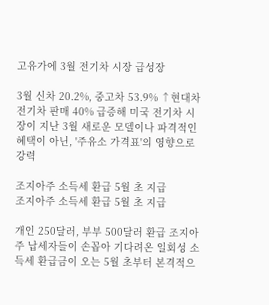고유가에 3월 전기차 시장 급성장

3월 신차 20.2%, 중고차 53.9% ↑현대차 전기차 판매 40% 급증해 미국 전기차 시장이 지난 3월 새로운 모델이나 파격적인 혜택이 아닌, '주유소 가격표'의 영향으로 강력

조지아주 소득세 환급 5월 초 지급
조지아주 소득세 환급 5월 초 지급

개인 250달러, 부부 500달러 환급 조지아주 납세자들이 손꼽아 기다려온 일회성 소득세 환급금이 오는 5월 초부터 본격적으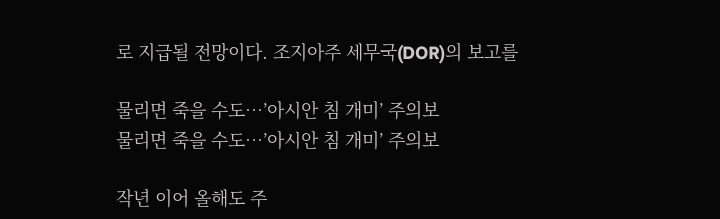로 지급될 전망이다. 조지아주 세무국(DOR)의 보고를

물리면 죽을 수도…’아시안 침 개미’ 주의보
물리면 죽을 수도…’아시안 침 개미’ 주의보

작년 이어 올해도 주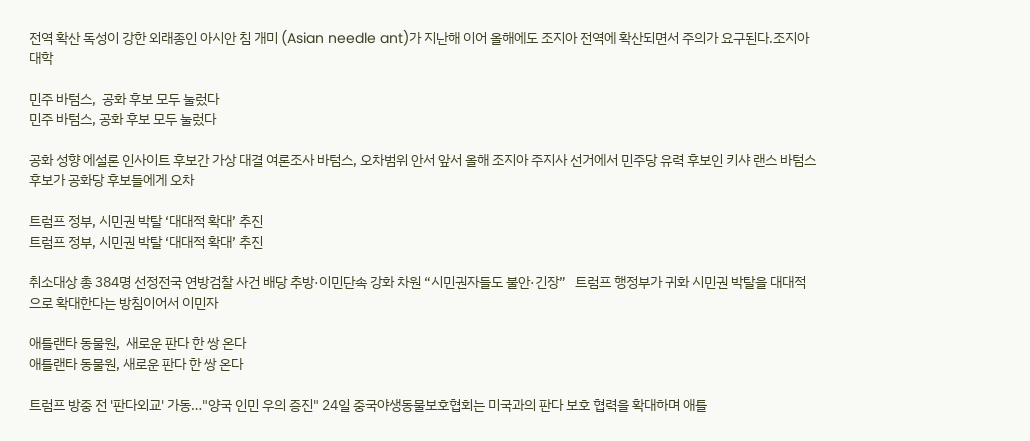전역 확산 독성이 강한 외래종인 아시안 침 개미 (Asian needle ant)가 지난해 이어 올해에도 조지아 전역에 확산되면서 주의가 요구된다.조지아 대학

민주 바텀스,  공화 후보 모두 눌렀다
민주 바텀스, 공화 후보 모두 눌렀다

공화 성향 에설론 인사이트 후보간 가상 대결 여론조사 바텀스, 오차범위 안서 앞서 올해 조지아 주지사 선거에서 민주당 유력 후보인 키샤 랜스 바텀스 후보가 공화당 후보들에게 오차

트럼프 정부, 시민권 박탈 ‘대대적 확대’ 추진
트럼프 정부, 시민권 박탈 ‘대대적 확대’ 추진

취소대상 총 384명 선정전국 연방검찰 사건 배당 추방·이민단속 강화 차원 “시민권자들도 불안·긴장”   트럼프 행정부가 귀화 시민권 박탈을 대대적으로 확대한다는 방침이어서 이민자

애틀랜타 동물원,  새로운 판다 한 쌍 온다
애틀랜타 동물원, 새로운 판다 한 쌍 온다

트럼프 방중 전 '판다외교' 가동…"양국 인민 우의 증진" 24일 중국야생동물보호협회는 미국과의 판다 보호 협력을 확대하며 애틀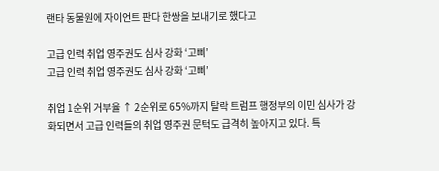랜타 동물원에 자이언트 판다 한쌍을 보내기로 했다고

고급 인력 취업 영주권도 심사 강화 ‘고삐’
고급 인력 취업 영주권도 심사 강화 ‘고삐’

취업 1순위 거부율 ↑ 2순위로 65%까지 탈락 트럼프 행정부의 이민 심사가 강화되면서 고급 인력들의 취업 영주권 문턱도 급격히 높아지고 있다. 특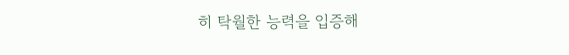히 탁월한 능력을 입증해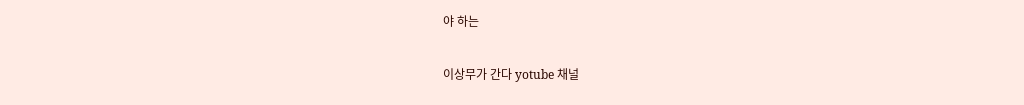야 하는

이상무가 간다 yotube 채널